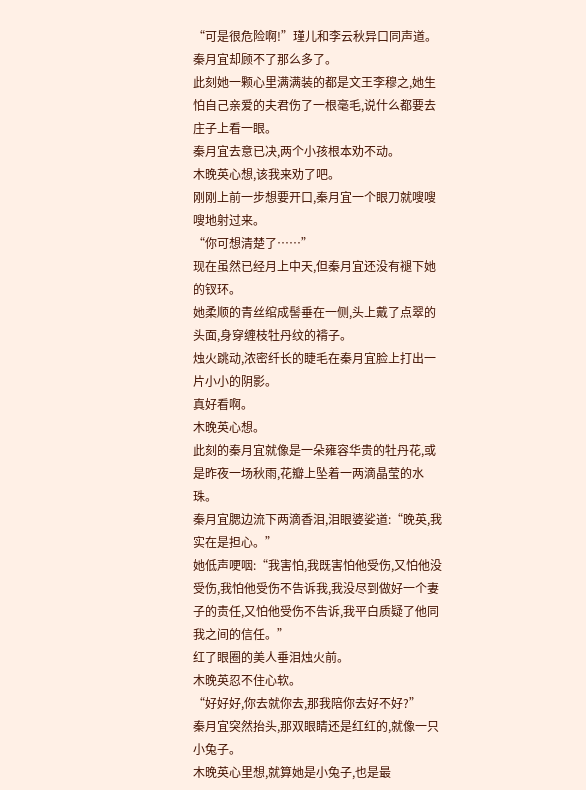“可是很危险啊!”瑾儿和李云秋异口同声道。
秦月宜却顾不了那么多了。
此刻她一颗心里满满装的都是文王李穆之,她生怕自己亲爱的夫君伤了一根毫毛,说什么都要去庄子上看一眼。
秦月宜去意已决,两个小孩根本劝不动。
木晚英心想,该我来劝了吧。
刚刚上前一步想要开口,秦月宜一个眼刀就嗖嗖嗖地射过来。
“你可想清楚了……”
现在虽然已经月上中天,但秦月宜还没有褪下她的钗环。
她柔顺的青丝绾成髻垂在一侧,头上戴了点翠的头面,身穿缠枝牡丹纹的褙子。
烛火跳动,浓密纤长的睫毛在秦月宜脸上打出一片小小的阴影。
真好看啊。
木晚英心想。
此刻的秦月宜就像是一朵雍容华贵的牡丹花,或是昨夜一场秋雨,花瓣上坠着一两滴晶莹的水珠。
秦月宜腮边流下两滴香泪,泪眼婆娑道:“晚英,我实在是担心。”
她低声哽咽:“我害怕,我既害怕他受伤,又怕他没受伤,我怕他受伤不告诉我,我没尽到做好一个妻子的责任,又怕他受伤不告诉,我平白质疑了他同我之间的信任。”
红了眼圈的美人垂泪烛火前。
木晚英忍不住心软。
“好好好,你去就你去,那我陪你去好不好?”
秦月宜突然抬头,那双眼睛还是红红的,就像一只小兔子。
木晚英心里想,就算她是小兔子,也是最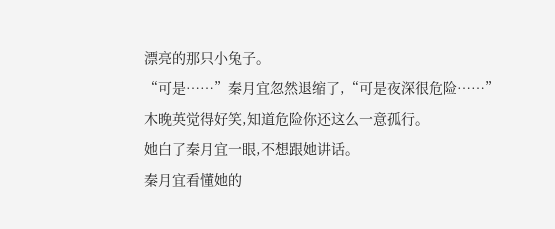漂亮的那只小兔子。
“可是……”秦月宜忽然退缩了,“可是夜深很危险……”
木晚英觉得好笑,知道危险你还这么一意孤行。
她白了秦月宜一眼,不想跟她讲话。
秦月宜看懂她的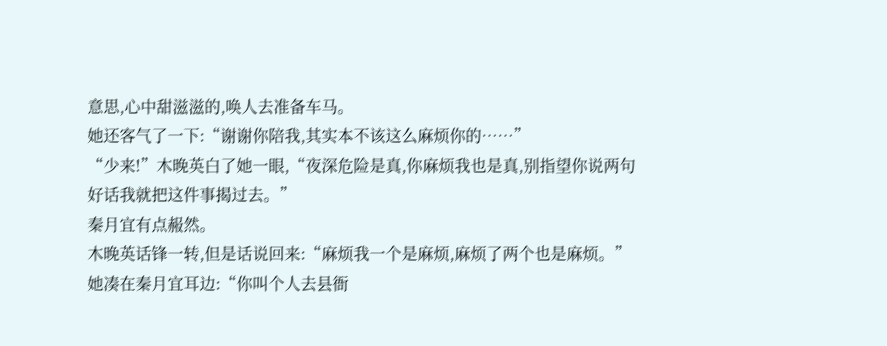意思,心中甜滋滋的,唤人去准备车马。
她还客气了一下:“谢谢你陪我,其实本不该这么麻烦你的……”
“少来!”木晚英白了她一眼,“夜深危险是真,你麻烦我也是真,别指望你说两句好话我就把这件事揭过去。”
秦月宜有点赧然。
木晚英话锋一转,但是话说回来:“麻烦我一个是麻烦,麻烦了两个也是麻烦。”
她凑在秦月宜耳边:“你叫个人去县衙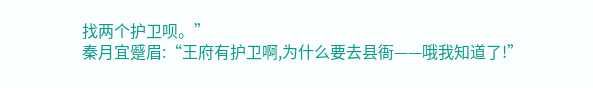找两个护卫呗。”
秦月宜蹙眉:“王府有护卫啊,为什么要去县衙——哦我知道了!”